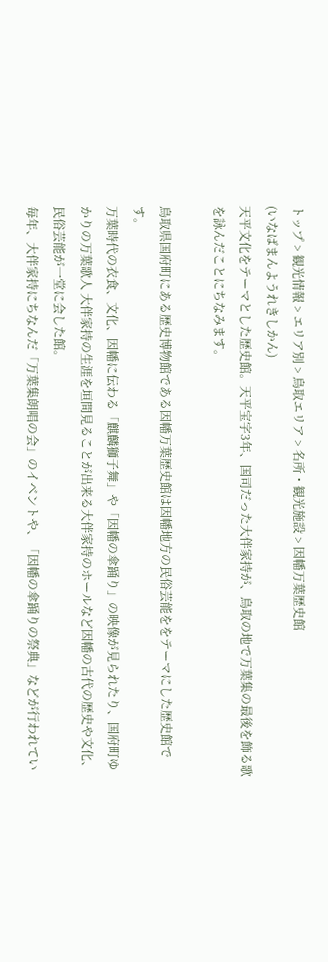トップ > 観光情報 > エリア別 > 鳥取エリア > 名所・観光施設 > 因幡万葉歴史館
(いなばまんようれきしかん)
天平文化をテーマとした歴史館。天平宝字3年、国司だった大伴家持が、鳥取の地で万葉集の最後を飾る歌を詠んだことにちなみます。

鳥取県国府町にある歴史博物館である因幡万葉歴史館は因幡地方の民俗芸能ををテーマにした歴史館です。
万葉時代の衣食、文化、因幡に伝わる「麒麟獅子舞」や「因幡の傘踊り」の映像が見られたり、国府町ゆかりの万葉歌人 大伴家持の生涯を垣間見ることが出来る大伴家持のホールなど因幡の古代の歴史や文化、民俗芸能が一堂に会した館。
毎年、大伴家持にちなんだ「万葉集朗唱の会」のイベントや、「因幡の傘踊りの祭典」などが行われてい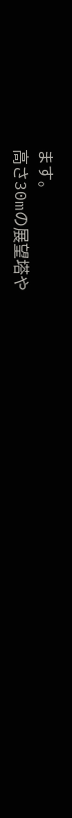ます。
高さ30mの展望塔や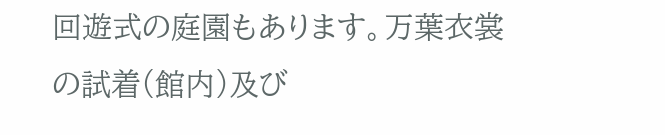回遊式の庭園もあります。万葉衣裳の試着(館内)及び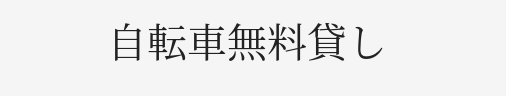自転車無料貸し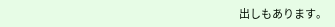出しもあります。